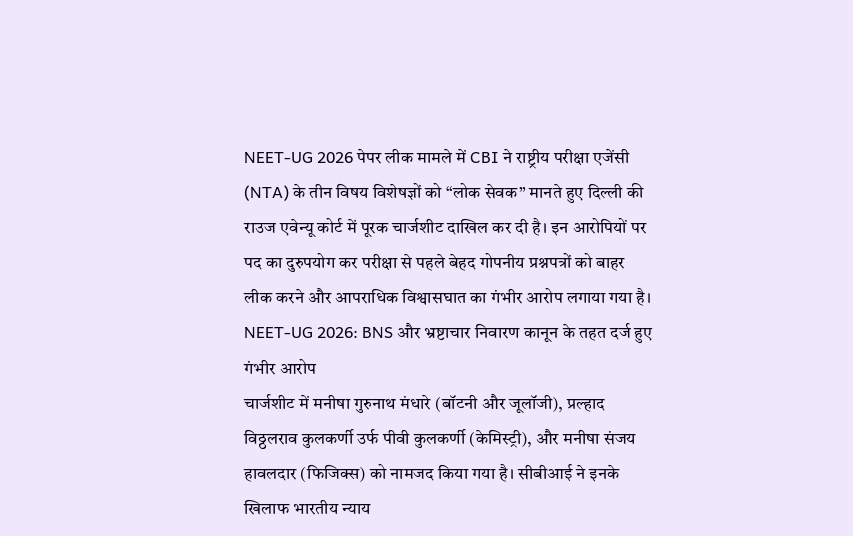NEET-UG 2026 पेपर लीक मामले में CBI ने राष्ट्रीय परीक्षा एजेंसी (NTA) के तीन विषय विशेषज्ञों को “लोक सेवक” मानते हुए दिल्ली की राउज एवेन्यू कोर्ट में पूरक चार्जशीट दाखिल कर दी है। इन आरोपियों पर पद का दुरुपयोग कर परीक्षा से पहले बेहद गोपनीय प्रश्नपत्रों को बाहर लीक करने और आपराधिक विश्वासघात का गंभीर आरोप लगाया गया है।
NEET-UG 2026: BNS और भ्रष्टाचार निवारण कानून के तहत दर्ज हुए गंभीर आरोप
चार्जशीट में मनीषा गुरुनाथ मंधारे (बॉटनी और जूलॉजी), प्रल्हाद विठ्ठलराव कुलकर्णी उर्फ पीवी कुलकर्णी (केमिस्ट्री), और मनीषा संजय हावलदार (फिजिक्स) को नामजद किया गया है। सीबीआई ने इनके खिलाफ भारतीय न्याय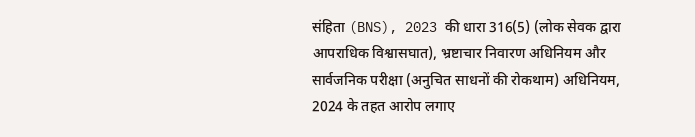संहिता (BNS), 2023 की धारा 316(5) (लोक सेवक द्वारा आपराधिक विश्वासघात), भ्रष्टाचार निवारण अधिनियम और सार्वजनिक परीक्षा (अनुचित साधनों की रोकथाम) अधिनियम, 2024 के तहत आरोप लगाए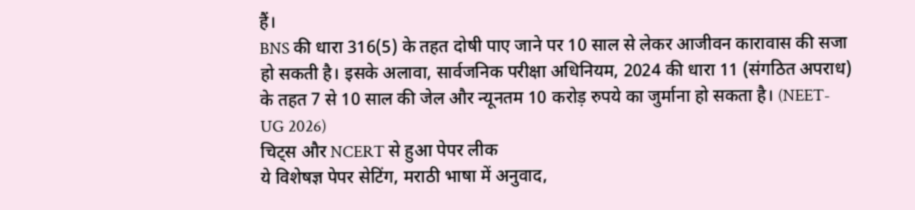हैं।
BNS की धारा 316(5) के तहत दोषी पाए जाने पर 10 साल से लेकर आजीवन कारावास की सजा हो सकती है। इसके अलावा, सार्वजनिक परीक्षा अधिनियम, 2024 की धारा 11 (संगठित अपराध) के तहत 7 से 10 साल की जेल और न्यूनतम 10 करोड़ रुपये का जुर्माना हो सकता है। (NEET-UG 2026)
चिट्स और NCERT से हुआ पेपर लीक
ये विशेषज्ञ पेपर सेटिंग, मराठी भाषा में अनुवाद,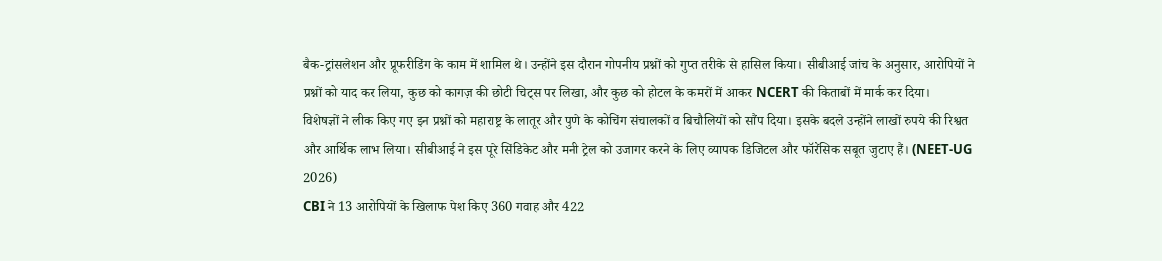बैक-ट्रांसलेशन और प्रूफरीडिंग के काम में शामिल थे। उन्होंने इस दौरान गोपनीय प्रश्नों को गुप्त तरीके से हासिल किया। सीबीआई जांच के अनुसार, आरोपियों ने प्रश्नों को याद कर लिया, कुछ को कागज़ की छोटी चिट्स पर लिखा, और कुछ को होटल के कमरों में आकर NCERT की किताबों में मार्क कर दिया।
विशेषज्ञों ने लीक किए गए इन प्रश्नों को महाराष्ट्र के लातूर और पुणे के कोचिंग संचालकों व बिचौलियों को सौंप दिया। इसके बदले उन्होंने लाखों रुपये की रिश्वत और आर्थिक लाभ लिया। सीबीआई ने इस पूरे सिंडिकेट और मनी ट्रेल को उजागर करने के लिए व्यापक डिजिटल और फॉरेंसिक सबूत जुटाए हैं। (NEET-UG 2026)
CBI ने 13 आरोपियों के खिलाफ पेश किए 360 गवाह और 422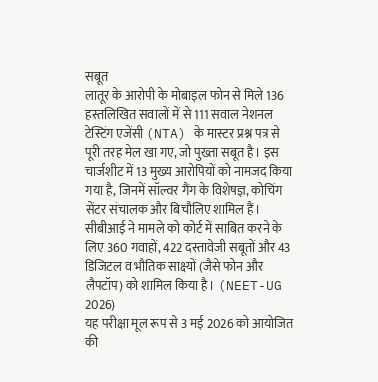सबूत
लातूर के आरोपी के मोबाइल फोन से मिले 136 हस्तलिखित सवालों में से 111 सवाल नेशनल टेस्टिंग एजेंसी (NTA) के मास्टर प्रश्न पत्र से पूरी तरह मेल खा गए, जो पुख्ता सबूत है। इस चार्जशीट में 13 मुख्य आरोपियों को नामजद किया गया है, जिनमें सॉल्वर गैंग के विशेषज्ञ, कोचिंग सेंटर संचालक और बिचौलिए शामिल हैं। सीबीआई ने मामले को कोर्ट में साबित करने के लिए 360 गवाहों, 422 दस्तावेजी सबूतों और 43 डिजिटल व भौतिक साक्ष्यों (जैसे फोन और लैपटॉप) को शामिल किया है। (NEET-UG 2026)
यह परीक्षा मूल रूप से 3 मई 2026 को आयोजित की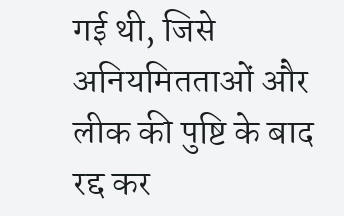गई थी, जिसे अनियमितताओं और लीक की पुष्टि के बाद रद्द कर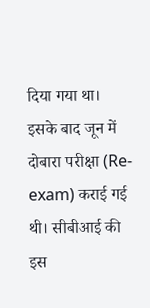दिया गया था। इसके बाद जून में दोबारा परीक्षा (Re-exam) कराई गई थी। सीबीआई की इस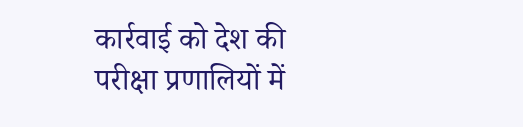कार्रवाई को देश की परीक्षा प्रणालियों में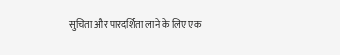सुचिता और पारदर्शिता लाने के लिए एक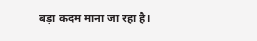बड़ा कदम माना जा रहा है।